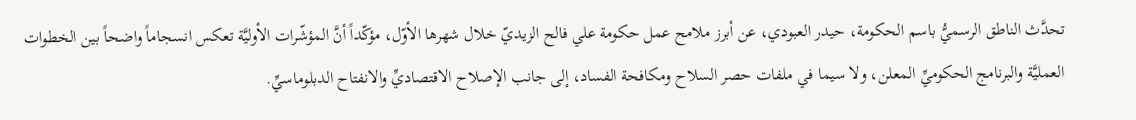تحدَّث الناطق الرسميُّ باسم الحكومة، حيدر العبودي، عن أبرز ملامح عمل حكومة علي فالح الزيديّ خلال شهرها الأوّل، مؤكّداً أنَّ المؤشّرات الأوليَّة تعكس انسجاماً واضحاً بين الخطوات العمليَّة والبرنامج الحكوميِّ المعلن، ولا سيما في ملفات حصر السلاح ومكافحة الفساد، إلى جانب الإصلاح الاقتصاديِّ والانفتاح الدبلوماسيِّ.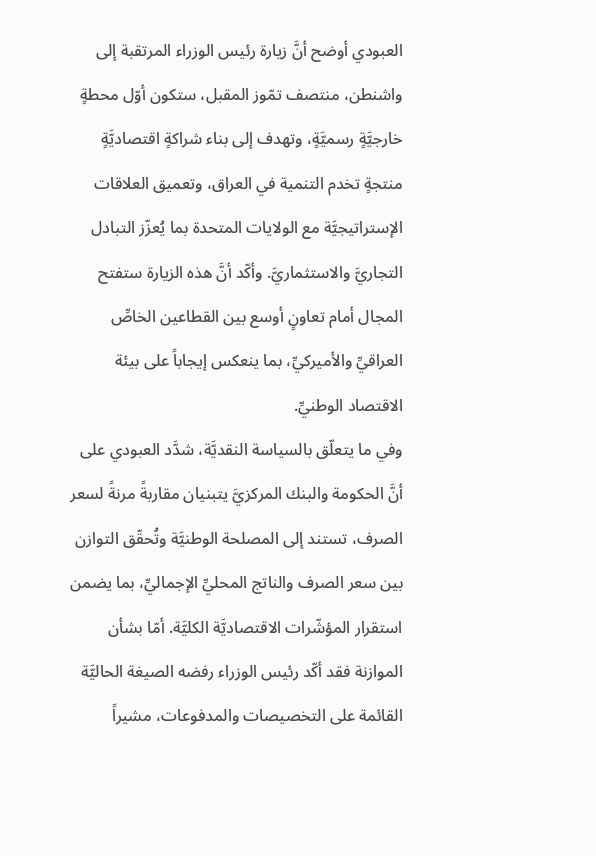العبودي أوضح أنَّ زيارة رئيس الوزراء المرتقبة إلى واشنطن، منتصف تمّوز المقبل، ستكون أوّل محطةٍ خارجيَّةٍ رسميَّةٍ، وتهدف إلى بناء شراكةٍ اقتصاديَّةٍ منتجةٍ تخدم التنمية في العراق، وتعميق العلاقات الإستراتيجيَّة مع الولايات المتحدة بما يُعزّز التبادل التجاريَّ والاستثماريَّ. وأكّد أنَّ هذه الزيارة ستفتح المجال أمام تعاونٍ أوسع بين القطاعين الخاصِّ العراقيِّ والأميركيِّ، بما ينعكس إيجاباً على بيئة الاقتصاد الوطنيِّ.
وفي ما يتعلّق بالسياسة النقديَّة، شدَّد العبودي على أنَّ الحكومة والبنك المركزيَّ يتبنيان مقاربةً مرنةً لسعر الصرف، تستند إلى المصلحة الوطنيَّة وتُحقّق التوازن بين سعر الصرف والناتج المحليِّ الإجماليِّ، بما يضمن استقرار المؤشّرات الاقتصاديَّة الكليَّة. أمّا بشأن الموازنة فقد أكّد رئيس الوزراء رفضه الصيغة الحاليَّة القائمة على التخصيصات والمدفوعات، مشيراً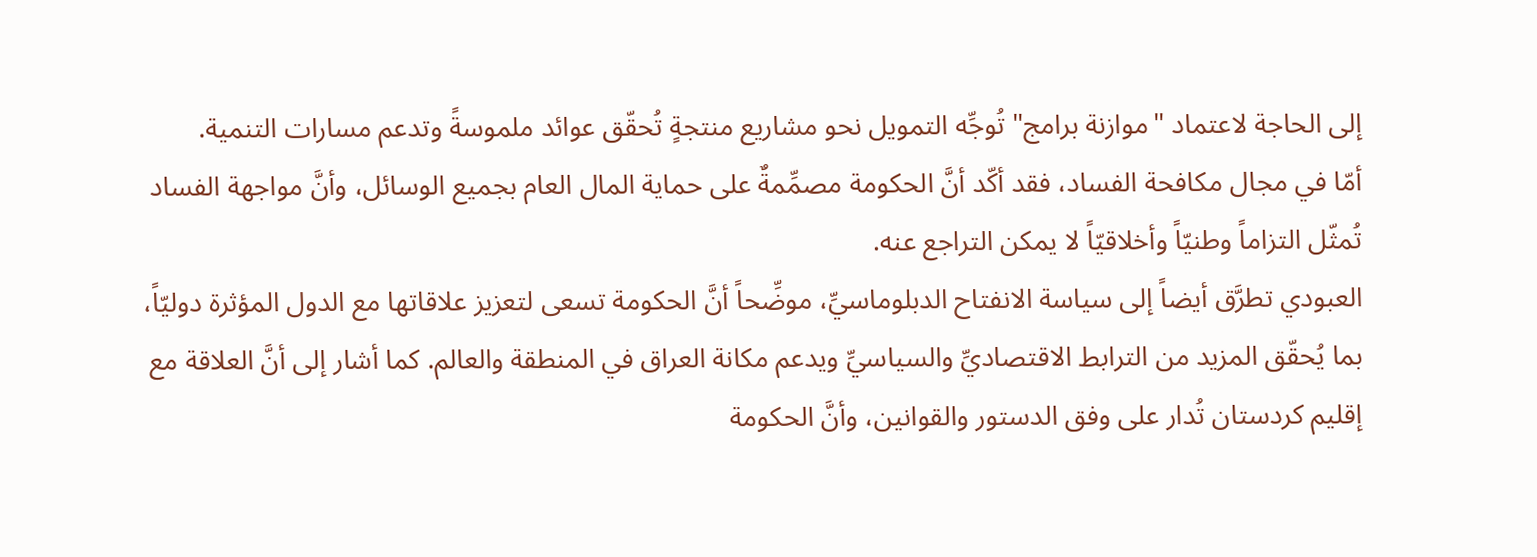إلى الحاجة لاعتماد "موازنة برامج" تُوجِّه التمويل نحو مشاريع منتجةٍ تُحقّق عوائد ملموسةً وتدعم مسارات التنمية.
أمّا في مجال مكافحة الفساد، فقد أكّد أنَّ الحكومة مصمِّمةٌ على حماية المال العام بجميع الوسائل، وأنَّ مواجهة الفساد تُمثّل التزاماً وطنيّاً وأخلاقيّاً لا يمكن التراجع عنه.
العبودي تطرَّق أيضاً إلى سياسة الانفتاح الدبلوماسيِّ، موضِّحاً أنَّ الحكومة تسعى لتعزيز علاقاتها مع الدول المؤثرة دوليّاً، بما يُحقّق المزيد من الترابط الاقتصاديِّ والسياسيِّ ويدعم مكانة العراق في المنطقة والعالم. كما أشار إلى أنَّ العلاقة مع إقليم كردستان تُدار على وفق الدستور والقوانين، وأنَّ الحكومة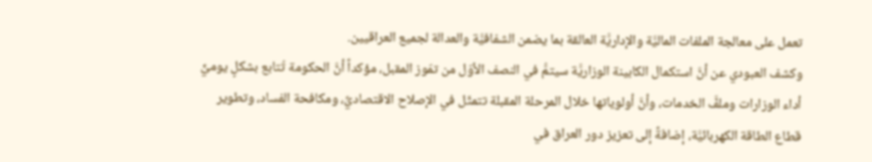تعمل على معالجة الملفات الماليَّة والإداريَّة العالقة بما يضمن الشفافيَّة والعدالة لجميع العراقيين.
وكشف العبودي عن أنَّ استكمال الكابينة الوزاريَّة سيتمُّ في النصف الأوّل من تمّوز المقبل، مؤكداً أنَّ الحكومة تُتابع بشكلٍ يوميٍّ أداء الوزارات وملفَّ الخدمات، وأنَّ أولوياتها خلال المرحلة المقبلة تتمثّل في الإصلاح الاقتصاديِّ، ومكافحة الفساد، وتطوير قطاع الطاقة الكهربائيَّة، إضافةً إلى تعزيز دور العراق في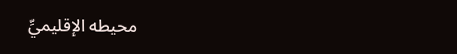محيطه الإقليميِّ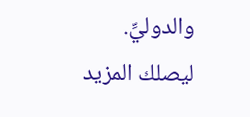والدوليِّ.
ليصلك المزيد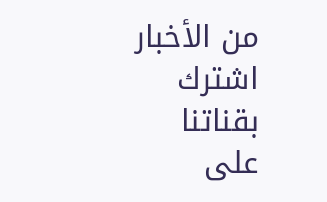من الأخبار اشترك بقناتنا على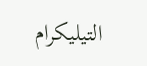التيليكرام